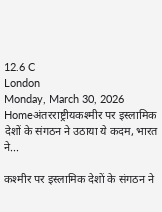12.6 C
London
Monday, March 30, 2026
Homeअंतरराष्ट्रीयकश्मीर पर इस्लामिक देशों के संगठन ने उठाया ये कदम, भारत ने...

कश्मीर पर इस्लामिक देशों के संगठन ने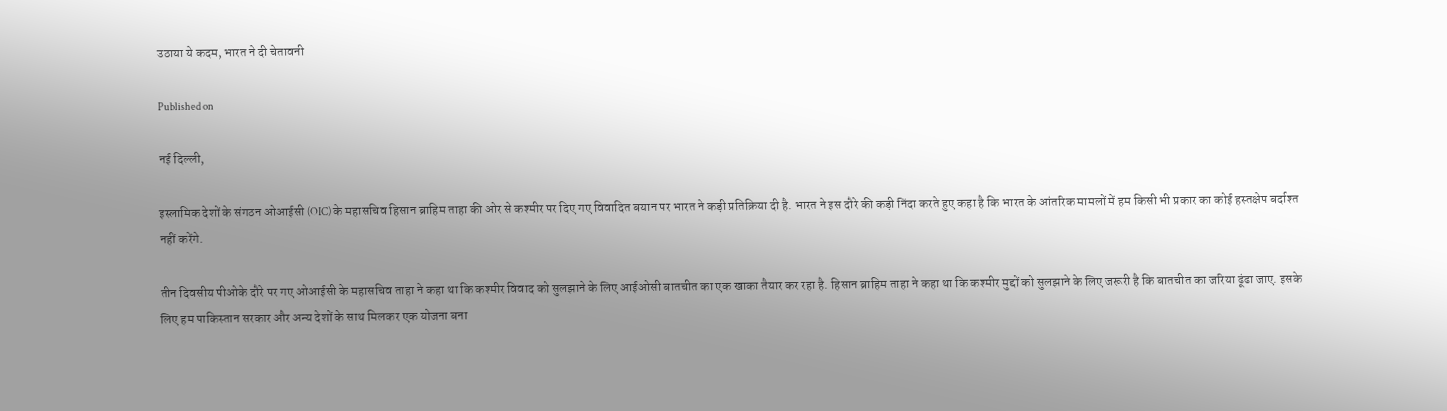उठाया ये कदम, भारत ने दी चेतावनी

Published on

नई दिल्ली,

इस्लामिक देशों के संगठन ओआईसी (OIC) के महासचिव हिसान ब्राहिम ताहा की ओर से कश्मीर पर दिए गए विवादित बयान पर भारत ने कड़ी प्रतिक्रिया दी है. भारत ने इस दौरे की कड़ी निंदा करते हुए कहा है कि भारत के आंतरिक मामलों में हम किसी भी प्रकार का कोई हस्तक्षेप बर्दाश्त नहीं करेंगे.

तीन दिवसीय पीओके दौरे पर गए ओआईसी के महासचिव ताहा ने कहा था कि कश्मीर विवाद को सुलझाने के लिए आईओसी बातचीत का एक खाका तैयार कर रहा है. हिसान ब्राहिम ताहा ने कहा था कि कश्मीर मुद्दों को सुलझाने के लिए जरूरी है कि बातचीत का जरिया ढूंढा जाए. इसके लिए हम पाकिस्तान सरकार और अन्य देशों के साथ मिलकर एक योजना बना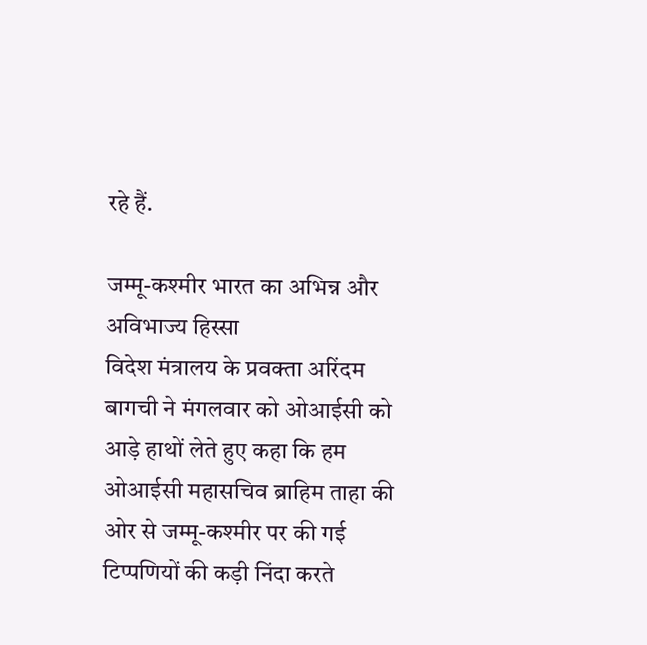रहे हैं.

जम्मू-कश्मीर भारत का अभिन्न और अविभाज्य हिस्सा
विदेश मंत्रालय के प्रवक्ता अरिंदम बागची ने मंगलवार को ओआईसी को आड़े हाथों लेते हुए कहा कि हम ओआईसी महासचिव ब्राहिम ताहा की ओर से जम्मू-कश्मीर पर की गई टिप्पणियों की कड़ी निंदा करते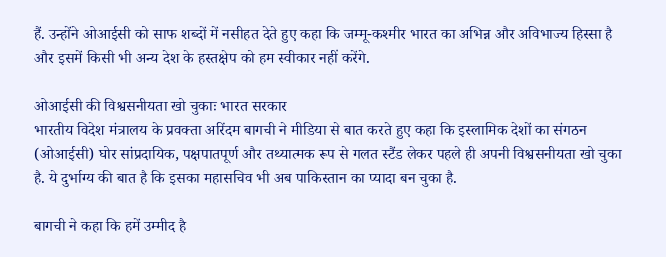हैं. उन्होंने ओआईसी को साफ शब्दों में नसीहत देते हुए कहा कि जम्मू-कश्मीर भारत का अभिन्न और अविभाज्य हिस्सा है और इसमें किसी भी अन्य देश के हस्तक्षेप को हम स्वीकार नहीं करेंगे.

ओआईसी की विश्वसनीयता खो चुकाः भारत सरकार
भारतीय विदेश मंत्रालय के प्रवक्ता अरिंदम बागची ने मीडिया से बात करते हुए कहा कि इस्लामिक देशों का संगठन (ओआईसी) घोर सांप्रदायिक, पक्षपातपूर्ण और तथ्यात्मक रूप से गलत स्टैंड लेकर पहले ही अपनी विश्वसनीयता खो चुका है. ये दुर्भाग्य की बात है कि इसका महासचिव भी अब पाकिस्तान का प्यादा बन चुका है.

बागची ने कहा कि हमें उम्मीद है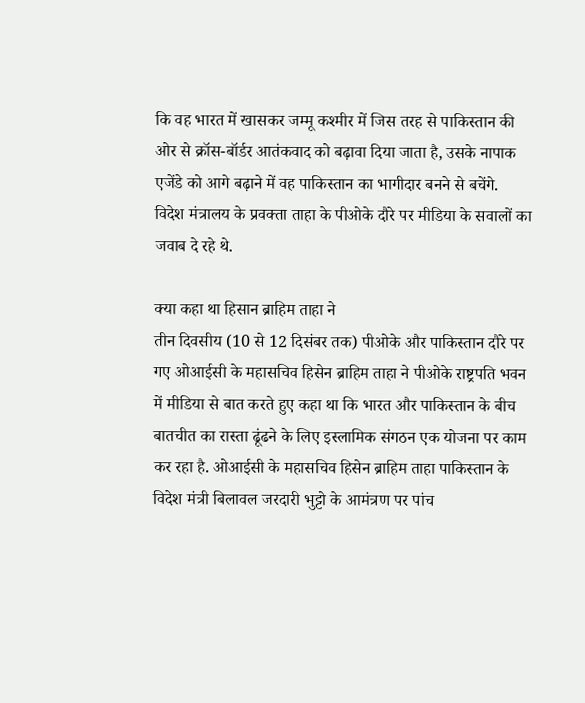कि वह भारत में खासकर जम्मू कश्मीर में जिस तरह से पाकिस्तान की ओर से क्रॉस-बॉर्डर आतंकवाद को बढ़ावा दिया जाता है, उसके नापाक एजेंडे को आगे बढ़ाने में वह पाकिस्तान का भागीदार बनने से बचेंगे. विदेश मंत्रालय के प्रवक्ता ताहा के पीओके दौरे पर मीडिया के सवालों का जवाब दे रहे थे.

क्या कहा था हिसान ब्राहिम ताहा ने
तीन दिवसीय (10 से 12 दिसंबर तक) पीओके और पाकिस्तान दौरे पर गए ओआईसी के महासचिव हिसेन ब्राहिम ताहा ने पीओके राष्ट्रपति भवन में मीडिया से बात करते हुए कहा था कि भारत और पाकिस्तान के बीच बातचीत का रास्ता ढूंढने के लिए इस्लामिक संगठन एक योजना पर काम कर रहा है. ओआईसी के महासचिव हिसेन ब्राहिम ताहा पाकिस्तान के विदेश मंत्री बिलावल जरदारी भुट्टो के आमंत्रण पर पांच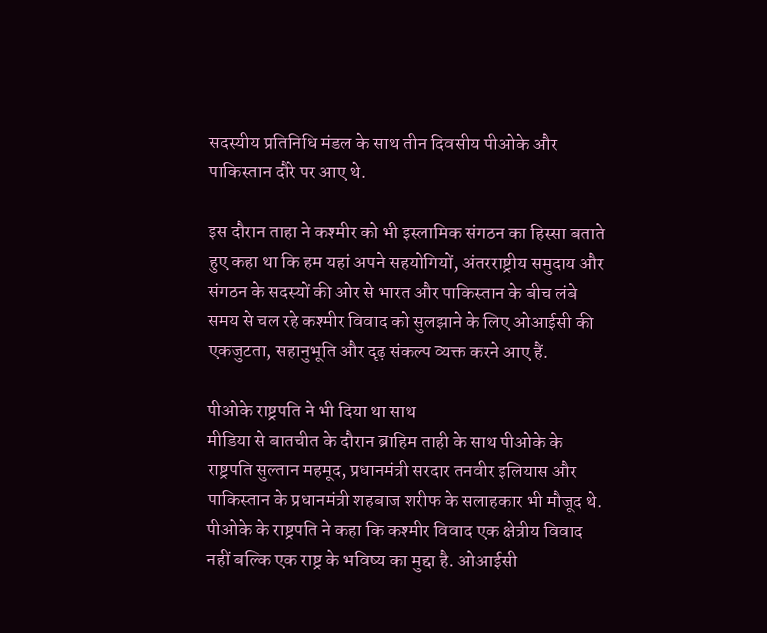सदस्यीय प्रतिनिधि मंडल के साथ तीन दिवसीय पीओके और पाकिस्तान दौरे पर आए थे.

इस दौरान ताहा ने कश्मीर को भी इस्लामिक संगठन का हिस्सा बताते हुए कहा था कि हम यहां अपने सहयोगियों, अंतरराष्ट्रीय समुदाय और संगठन के सदस्यों की ओर से भारत और पाकिस्तान के बीच लंबे समय से चल रहे कश्मीर विवाद को सुलझाने के लिए ओआईसी की एकजुटता, सहानुभूति और दृढ़ संकल्प व्यक्त करने आए हैं.

पीओके राष्ट्रपति ने भी दिया था साथ
मीडिया से बातचीत के दौरान ब्राहिम ताही के साथ पीओके के राष्ट्रपति सुल्तान महमूद, प्रधानमंत्री सरदार तनवीर इलियास और पाकिस्तान के प्रधानमंत्री शहबाज शरीफ के सलाहकार भी मौजूद थे. पीओके के राष्ट्रपति ने कहा कि कश्मीर विवाद एक क्षेत्रीय विवाद नहीं बल्कि एक राष्ट्र के भविष्य का मुद्दा है. ओआईसी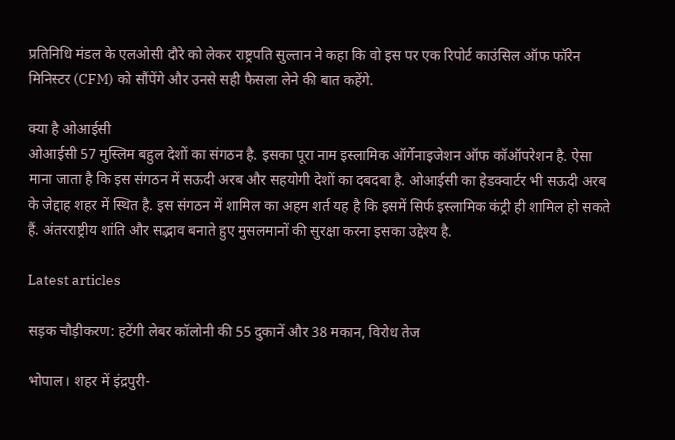प्रतिनिधि मंडल के एलओसी दौरे को लेकर राष्ट्रपति सुल्तान ने कहा कि वो इस पर एक रिपोर्ट काउंसिल ऑफ फॉरेन मिनिस्टर (CFM) को सौंपेंगे और उनसे सही फैसला लेने की बात कहेंगे.

क्या है ओआईसी
ओआईसी 57 मुस्लिम बहुल देशों का संगठन है. इसका पूरा नाम इस्लामिक ऑर्गेनाइजेशन ऑफ कॉऑपरेशन है. ऐसा माना जाता है कि इस संगठन में सऊदी अरब और सहयोगी देशों का दबदबा है. ओआईसी का हेडक्वार्टर भी सऊदी अरब के जेद्दाह शहर में स्थित है. इस संगठन में शामिल का अहम शर्त यह है कि इसमें सिर्फ इस्लामिक कंट्री ही शामिल हो सकते हैं. अंतरराष्ट्रीय शांति और सद्भाव बनाते हुए मुसलमानों की सुरक्षा करना इसका उद्देश्य है.

Latest articles

सड़क चौड़ीकरण: हटेंगी लेबर कॉलोनी की 55 दुकानें और 38 मकान, विरोध तेज

भोपाल। शहर में इंद्रपुरी-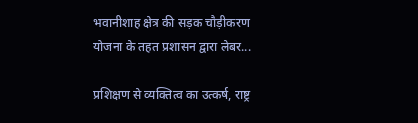भवानीशाह क्षेत्र की सड़क चौड़ीकरण योजना के तहत प्रशासन द्वारा लेबर...

प्रशिक्षण से व्यक्तित्व का उत्कर्ष, राष्ट्र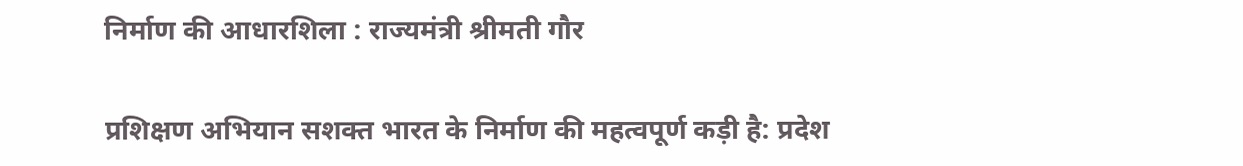निर्माण की आधारशिला : राज्यमंत्री श्रीमती गौर

प्रशिक्षण अभियान सशक्त भारत के निर्माण की महत्वपूर्ण कड़ी है: प्रदेश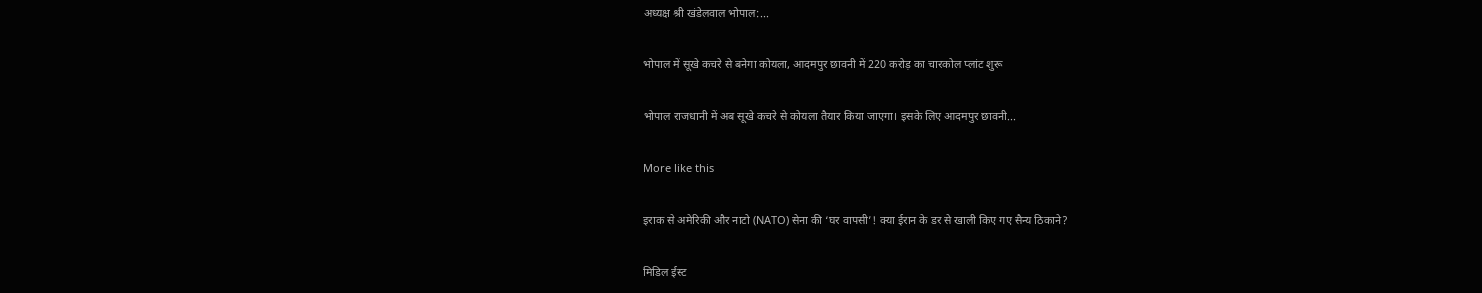अध्यक्ष श्री खंडेलवाल भोपाल:...

भोपाल में सूखे कचरे से बनेगा कोयला, आदमपुर छावनी में 220 करोड़ का चारकोल प्लांट शुरू

भोपाल राजधानी में अब सूखे कचरे से कोयला तैयार किया जाएगा। इसके लिए आदमपुर छावनी...

More like this

इराक से अमेरिकी और नाटो (NATO) सेना की ‘घर वापसी’! क्या ईरान के डर से खाली किए गए सैन्य ठिकाने?

मिडिल ईस्ट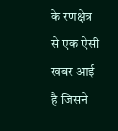के रणक्षेत्र से एक ऐसी खबर आई है जिसने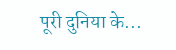पूरी दुनिया के...